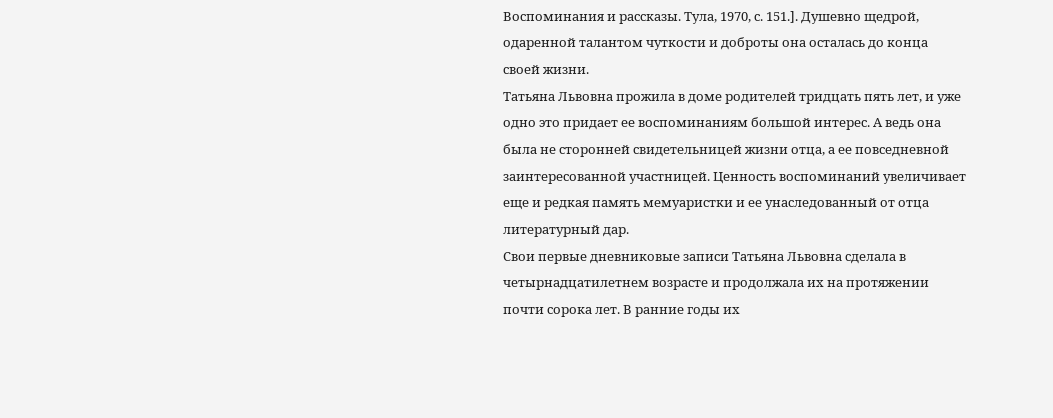Воспоминания и рассказы. Тула, 1970, с. 151.]. Душевно щедрой, одаренной талантом чуткости и доброты она осталась до конца своей жизни.
Татьяна Львовна прожила в доме родителей тридцать пять лет, и уже одно это придает ее воспоминаниям большой интерес. А ведь она была не сторонней свидетельницей жизни отца, а ее повседневной заинтересованной участницей. Ценность воспоминаний увеличивает еще и редкая память мемуаристки и ее унаследованный от отца литературный дар.
Свои первые дневниковые записи Татьяна Львовна сделала в четырнадцатилетнем возрасте и продолжала их на протяжении почти сорока лет. В ранние годы их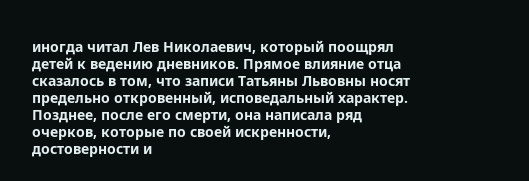иногда читал Лев Николаевич, который поощрял детей к ведению дневников. Прямое влияние отца сказалось в том, что записи Татьяны Львовны носят предельно откровенный, исповедальный характер. Позднее, после его смерти, она написала ряд очерков, которые по своей искренности, достоверности и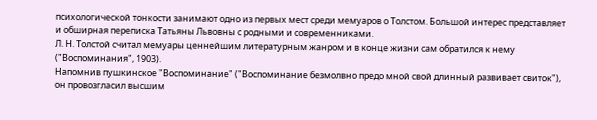психологической тонкости занимают одно из первых мест среди мемуаров о Толстом. Большой интерес представляет и обширная переписка Татьяны Львовны с родными и современниками.
Л. Н. Толстой считал мемуары ценнейшим литературным жанром и в конце жизни сам обратился к нему ("Воспоминания", 1903).
Напомнив пушкинское "Воспоминание" ("Воспоминание безмолвно предо мной свой длинный развивает свиток"), он провозгласил высшим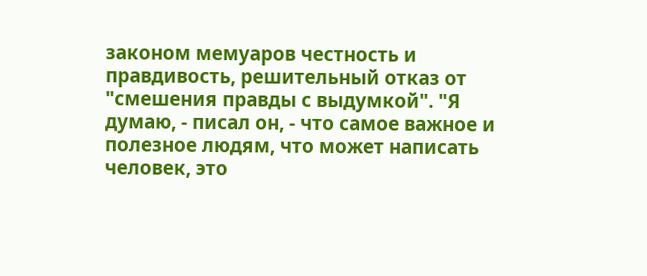законом мемуаров честность и правдивость, решительный отказ от "смешения правды с выдумкой". "Я думаю, - писал он, - что самое важное и полезное людям, что может написать человек, это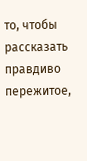то, чтобы рассказать правдиво пережитое,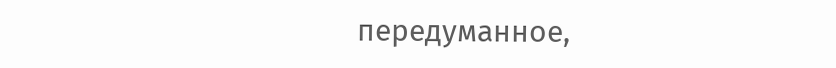передуманное,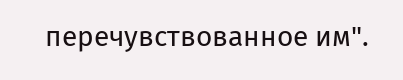перечувствованное им".